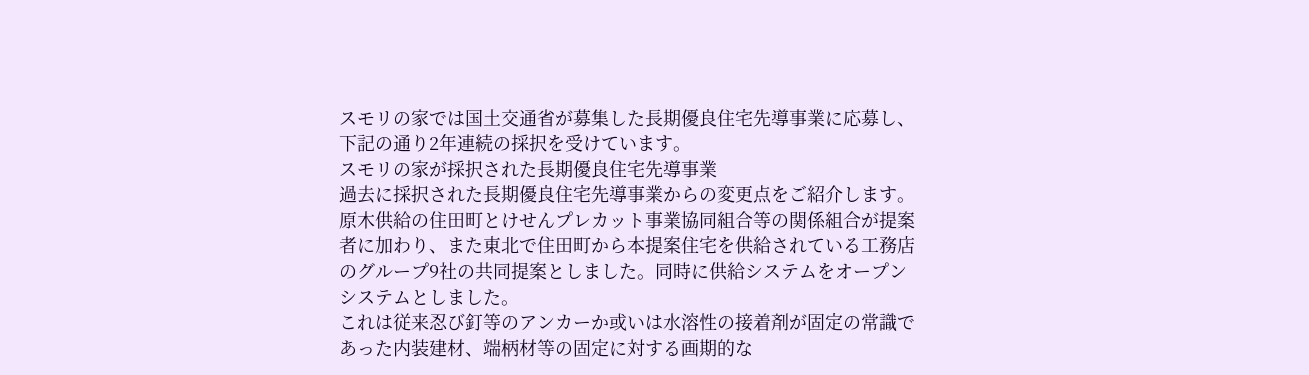スモリの家では国土交通省が募集した長期優良住宅先導事業に応募し、下記の通り2年連続の採択を受けています。
スモリの家が採択された長期優良住宅先導事業
過去に採択された長期優良住宅先導事業からの変更点をご紹介します。
原木供給の住田町とけせんプレカット事業協同組合等の関係組合が提案者に加わり、また東北で住田町から本提案住宅を供給されている工務店のグループ9社の共同提案としました。同時に供給システムをオープンシステムとしました。
これは従来忍び釘等のアンカーか或いは水溶性の接着剤が固定の常識であった内装建材、端柄材等の固定に対する画期的な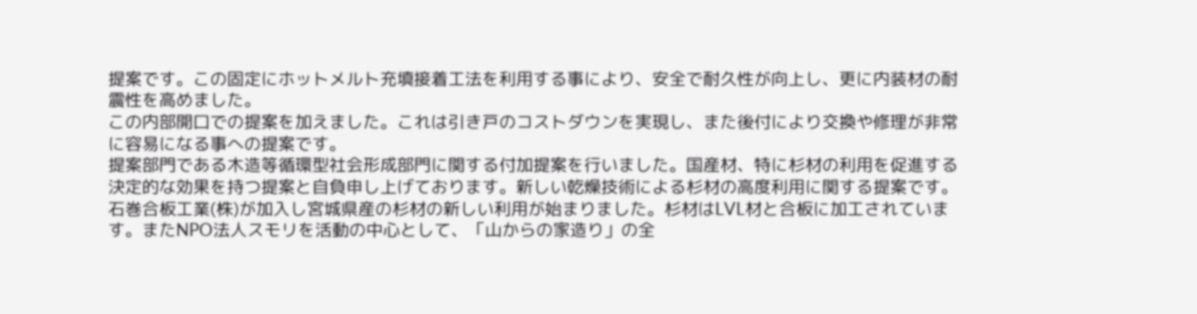提案です。この固定にホットメルト充填接着工法を利用する事により、安全で耐久性が向上し、更に内装材の耐震性を高めました。
この内部開口での提案を加えました。これは引き戸のコストダウンを実現し、また後付により交換や修理が非常に容易になる事への提案です。
提案部門である木造等循環型社会形成部門に関する付加提案を行いました。国産材、特に杉材の利用を促進する決定的な効果を持つ提案と自負申し上げております。新しい乾燥技術による杉材の高度利用に関する提案です。
石巻合板工業(株)が加入し宮城県産の杉材の新しい利用が始まりました。杉材はLVL材と合板に加工されています。またNPO法人スモリを活動の中心として、「山からの家造り」の全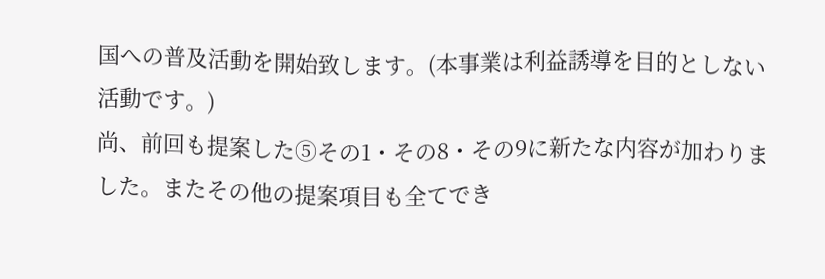国への普及活動を開始致します。(本事業は利益誘導を目的としない活動です。)
尚、前回も提案した⑤その1・その8・その9に新たな内容が加わりました。またその他の提案項目も全てでき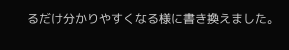るだけ分かりやすくなる様に書き換えました。